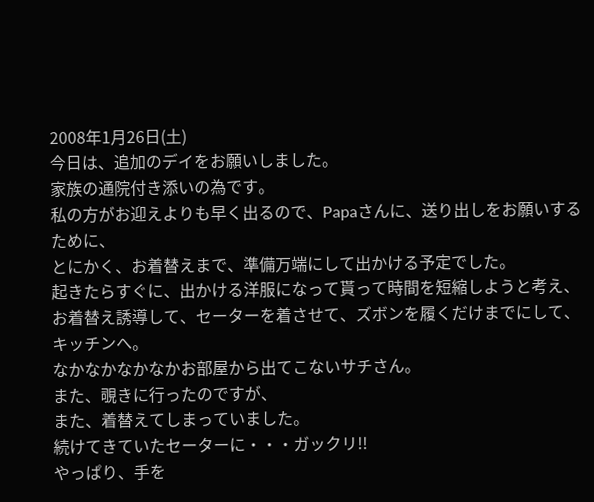2008年1月26日(土)
今日は、追加のデイをお願いしました。
家族の通院付き添いの為です。
私の方がお迎えよりも早く出るので、Papaさんに、送り出しをお願いするために、
とにかく、お着替えまで、準備万端にして出かける予定でした。
起きたらすぐに、出かける洋服になって貰って時間を短縮しようと考え、
お着替え誘導して、セーターを着させて、ズボンを履くだけまでにして、キッチンへ。
なかなかなかなかお部屋から出てこないサチさん。
また、覗きに行ったのですが、
また、着替えてしまっていました。
続けてきていたセーターに・・・ガックリ!!
やっぱり、手を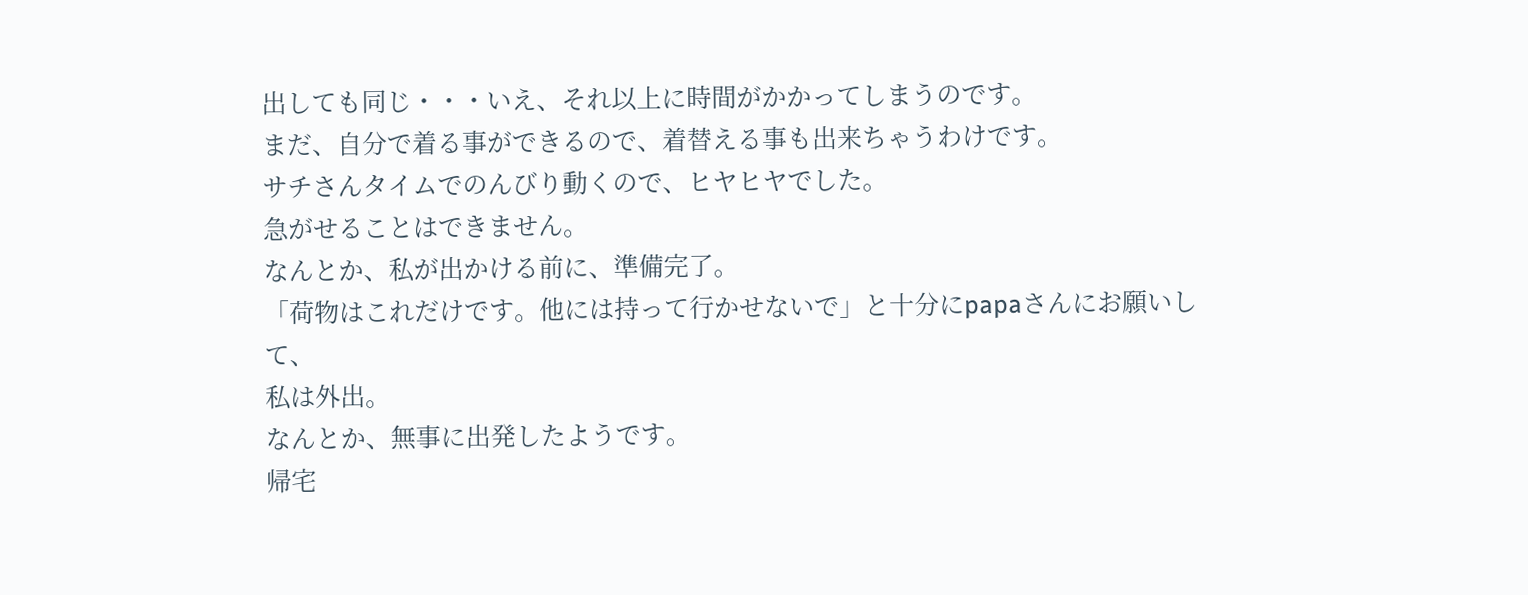出しても同じ・・・いえ、それ以上に時間がかかってしまうのです。
まだ、自分で着る事ができるので、着替える事も出来ちゃうわけです。
サチさんタイムでのんびり動くので、ヒヤヒヤでした。
急がせることはできません。
なんとか、私が出かける前に、準備完了。
「荷物はこれだけです。他には持って行かせないで」と十分にpapaさんにお願いして、
私は外出。
なんとか、無事に出発したようです。
帰宅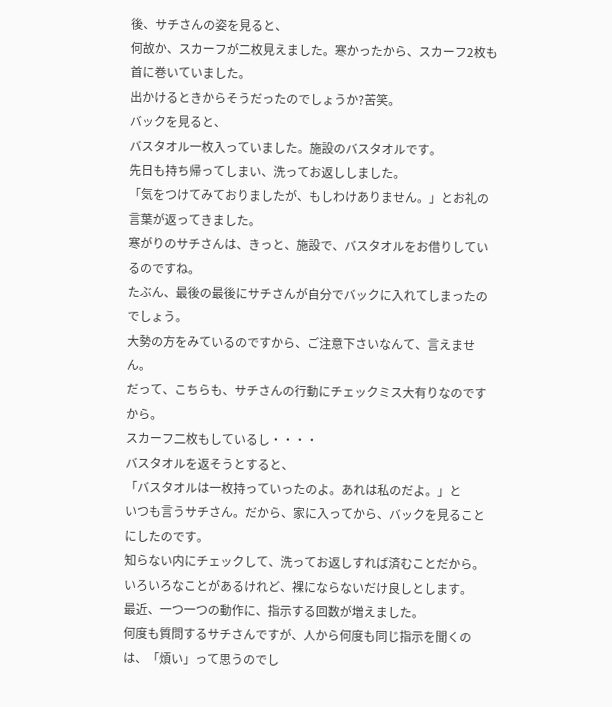後、サチさんの姿を見ると、
何故か、スカーフが二枚見えました。寒かったから、スカーフ2枚も首に巻いていました。
出かけるときからそうだったのでしょうか?苦笑。
バックを見ると、
バスタオル一枚入っていました。施設のバスタオルです。
先日も持ち帰ってしまい、洗ってお返ししました。
「気をつけてみておりましたが、もしわけありません。」とお礼の言葉が返ってきました。
寒がりのサチさんは、きっと、施設で、バスタオルをお借りしているのですね。
たぶん、最後の最後にサチさんが自分でバックに入れてしまったのでしょう。
大勢の方をみているのですから、ご注意下さいなんて、言えません。
だって、こちらも、サチさんの行動にチェックミス大有りなのですから。
スカーフ二枚もしているし・・・・
バスタオルを返そうとすると、
「バスタオルは一枚持っていったのよ。あれは私のだよ。」と
いつも言うサチさん。だから、家に入ってから、バックを見ることにしたのです。
知らない内にチェックして、洗ってお返しすれば済むことだから。
いろいろなことがあるけれど、裸にならないだけ良しとします。
最近、一つ一つの動作に、指示する回数が増えました。
何度も質問するサチさんですが、人から何度も同じ指示を聞くのは、「煩い」って思うのでし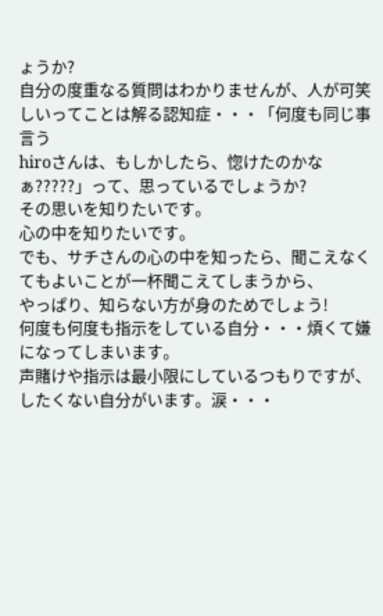ょうか?
自分の度重なる質問はわかりませんが、人が可笑しいってことは解る認知症・・・「何度も同じ事言う
hiroさんは、もしかしたら、惚けたのかなぁ?????」って、思っているでしょうか?
その思いを知りたいです。
心の中を知りたいです。
でも、サチさんの心の中を知ったら、聞こえなくてもよいことが一杯聞こえてしまうから、
やっぱり、知らない方が身のためでしょう!
何度も何度も指示をしている自分・・・煩くて嫌になってしまいます。
声賭けや指示は最小限にしているつもりですが、したくない自分がいます。涙・・・